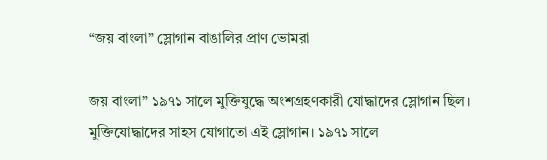“জয় বাংলা” স্লোগান বাঙালির প্রাণ ভোমরা

জয় বাংলা” ১৯৭১ সালে মুক্তিযুদ্ধে অংশগ্রহণকারী যোদ্ধাদের স্লোগান ছিল। মুক্তিযোদ্ধাদের সাহস যোগাতো এই স্লোগান। ১৯৭১ সালে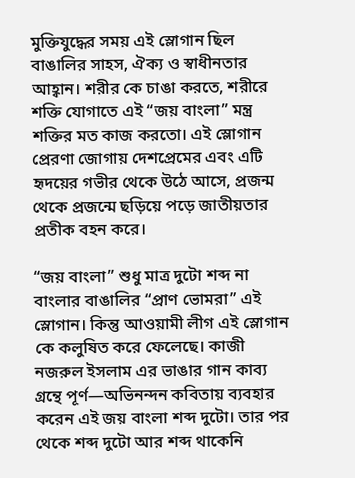মুক্তিযুদ্ধের সময় এই স্লোগান ছিল বাঙালির সাহস, ঐক্য ও স্বাধীনতার আহ্বান। শরীর কে চাঙা করতে, শরীরে শক্তি যোগাতে এই “জয় বাংলা” মন্ত্র শক্তির মত কাজ করতো। এই স্লোগান প্রেরণা জোগায় দেশপ্রেমের এবং এটি হৃদয়ের গভীর থেকে উঠে আসে, প্রজন্ম থেকে প্রজন্মে ছড়িয়ে পড়ে জাতীয়তার প্রতীক বহন করে।

“জয় বাংলা” শুধু মাত্র দুটো শব্দ না বাংলার বাঙালির “প্রাণ ভোমরা” এই স্লোগান। কিন্তু আওয়ামী লীগ এই স্লোগান কে কলুষিত করে ফেলেছে। কাজী নজরুল ইসলাম এর ভাঙার গান কাব্য গ্রন্থে পূর্ণ—অভিনন্দন কবিতায় ব্যবহার করেন এই জয় বাংলা শব্দ দুটো। তার পর থেকে শব্দ দুটো আর শব্দ থাকেনি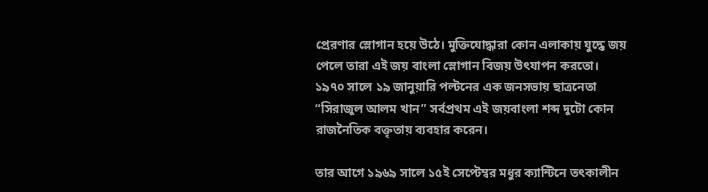প্রেরণার স্লোগান হয়ে উঠে। মুক্তিযোদ্ধারা কোন এলাকায় যুদ্ধে জয় পেলে তারা এই জয় বাংলা স্লোগান বিজয় উৎযাপন করতো। ১৯৭০ সালে ১৯ জানুয়ারি পল্টনের এক জনসভায় ছাত্রনেতা “সিরাজুল আলম খান” সর্বপ্রথম এই জয়বাংলা শব্দ দুটো কোন রাজনৈতিক বক্তৃতায় ব্যবহার করেন।

তার আগে ১৯৬৯ সালে ১৫ই সেপ্টেম্বর মধুর ক্যান্টিনে তৎকালীন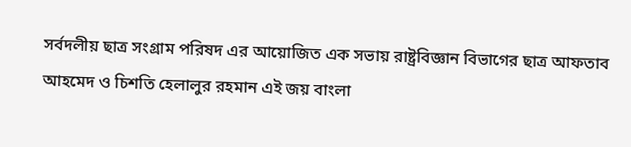সর্বদলীয় ছাত্র সংগ্রাম পরিষদ এর আয়োজিত এক সভায় রাষ্ট্রবিজ্ঞান বিভাগের ছাত্র আফতাব আহমেদ ও চিশতি হেলালুর রহমান এই জয় বাংলা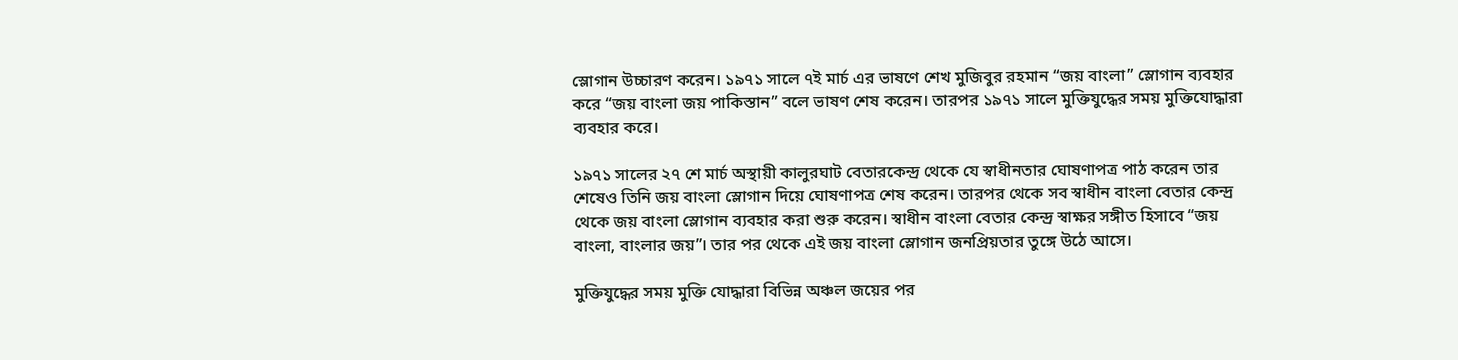স্লোগান উচ্চারণ করেন। ১৯৭১ সালে ৭ই মার্চ এর ভাষণে শেখ মুজিবুর রহমান “জয় বাংলা” স্লোগান ব্যবহার করে “জয় বাংলা জয় পাকিস্তান” বলে ভাষণ শেষ করেন। তারপর ১৯৭১ সালে মুক্তিযুদ্ধের সময় মুক্তিযোদ্ধারা ব্যবহার করে।

১৯৭১ সালের ২৭ শে মার্চ অস্থায়ী কালুরঘাট বেতারকেন্দ্র থেকে যে স্বাধীনতার ঘোষণাপত্র পাঠ করেন তার শেষেও তিনি জয় বাংলা স্লোগান দিয়ে ঘোষণাপত্র শেষ করেন। তারপর থেকে সব স্বাধীন বাংলা বেতার কেন্দ্র থেকে জয় বাংলা স্লোগান ব্যবহার করা শুরু করেন। স্বাধীন বাংলা বেতার কেন্দ্র স্বাক্ষর সঙ্গীত হিসাবে “জয় বাংলা, বাংলার জয়”। তার পর থেকে এই জয় বাংলা স্লোগান জনপ্রিয়তার তুঙ্গে উঠে আসে।

মুক্তিযুদ্ধের সময় মুক্তি যোদ্ধারা বিভিন্ন অঞ্চল জয়ের পর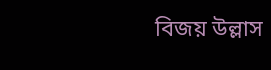বিজয় উল্লাস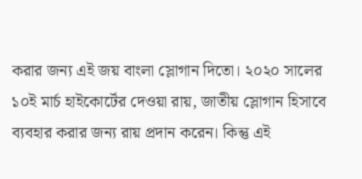করার জন্য এই জয় বাংলা স্লোগান দিতো। ২০২০ সালের ১০ই মার্চ হাইকোর্টের দেওয়া রায়, জাতীয় স্লোগান হিসাবে ব্যবহার করার জন্য রায় প্রদান করেন। কিন্তু এই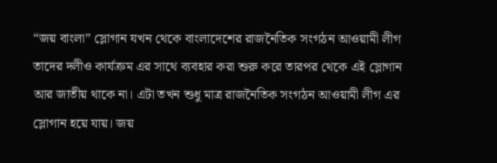“জয় বাংলা” স্লোগান যখন থেকে বাংলাদেশের রাজনৈতিক সংগঠন আওয়ামী লীগ তাদের দলীও কার্যক্রম এর সাথে ব্যবহার করা শুরু করে তারপর থেকে এই স্লোগান আর জাতীয় থাকে না। এটা তখন শুধু মাত্র রাজনৈতিক সংগঠন আওয়ামী লীগ এর স্লোগান হয়ে যায়। জয়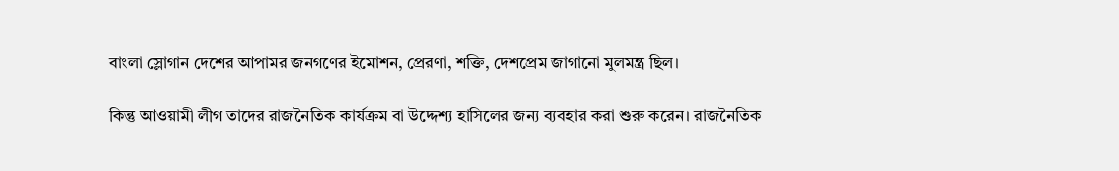বাংলা স্লোগান দেশের আপামর জনগণের ইমোশন, প্রেরণা, শক্তি, দেশপ্রেম জাগানো মুলমন্ত্র ছিল।

কিন্তু আওয়ামী লীগ তাদের রাজনৈতিক কার্যক্রম বা উদ্দেশ্য হাসিলের জন্য ব্যবহার করা শুরু করেন। রাজনৈতিক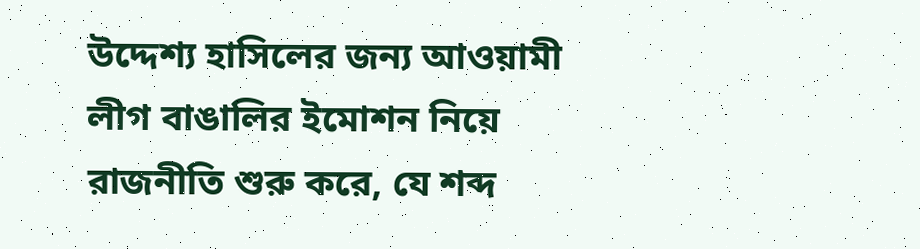উদ্দেশ্য হাসিলের জন্য আওয়ামী লীগ বাঙালির ইমোশন নিয়ে রাজনীতি শুরু করে, যে শব্দ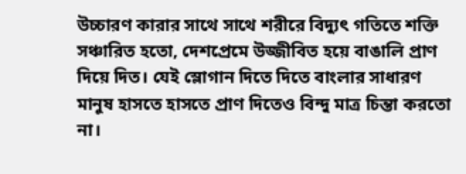উচ্চারণ কারার সাথে সাথে শরীরে বিদ্যুৎ গতিতে শক্তি সঞ্চারিত হতো, দেশপ্রেমে উজ্জীবিত হয়ে বাঙালি প্রাণ দিয়ে দিত। যেই স্লোগান দিতে দিতে বাংলার সাধারণ মানুষ হাসতে হাসতে প্রাণ দিতেও বিন্দু মাত্র চিন্তা করতো না।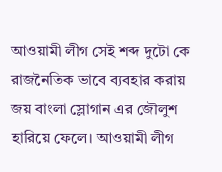আওয়ামী লীগ সেই শব্দ দুটো কে রাজনৈতিক ভাবে ব্যবহার করায় জয় বাংলা স্লোগান এর জৌলুশ হারিয়ে ফেলে। আওয়ামী লীগ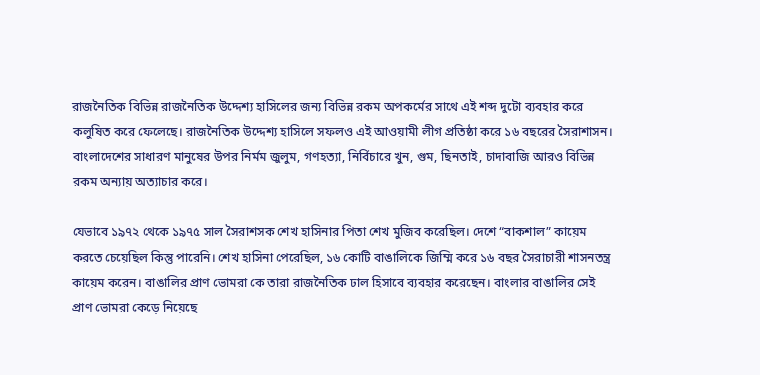রাজনৈতিক বিভিন্ন রাজনৈতিক উদ্দেশ্য হাসিলের জন্য বিভিন্ন রকম অপকর্মের সাথে এই শব্দ দুটো ব্যবহার করে কলুষিত করে ফেলেছে। রাজনৈতিক উদ্দেশ্য হাসিলে সফলও এই আওয়ামী লীগ প্রতিষ্ঠা করে ১৬ বছরের সৈরাশাসন। বাংলাদেশের সাধারণ মানুষের উপর নির্মম জুলুম, গণহত্যা, নির্বিচারে খুন, গুম, ছিনতাই, চাদাবাজি আরও বিভিন্ন রকম অন্যায় অত্যাচার করে।

যেভাবে ১৯৭২ থেকে ১৯৭৫ সাল সৈরাশসক শেখ হাসিনার পিতা শেখ মুজিব করেছিল। দেশে “বাকশাল” কায়েম করতে চেয়েছিল কিন্তু পারেনি। শেখ হাসিনা পেরেছিল, ১৬ কোটি বাঙালিকে জিম্মি করে ১৬ বছর সৈরাচারী শাসনতন্ত্র কায়েম করেন। বাঙালির প্রাণ ভোমরা কে তারা রাজনৈতিক ঢাল হিসাবে ব্যবহার করেছেন। বাংলার বাঙালির সেই প্রাণ ভোমরা কেড়ে নিয়েছে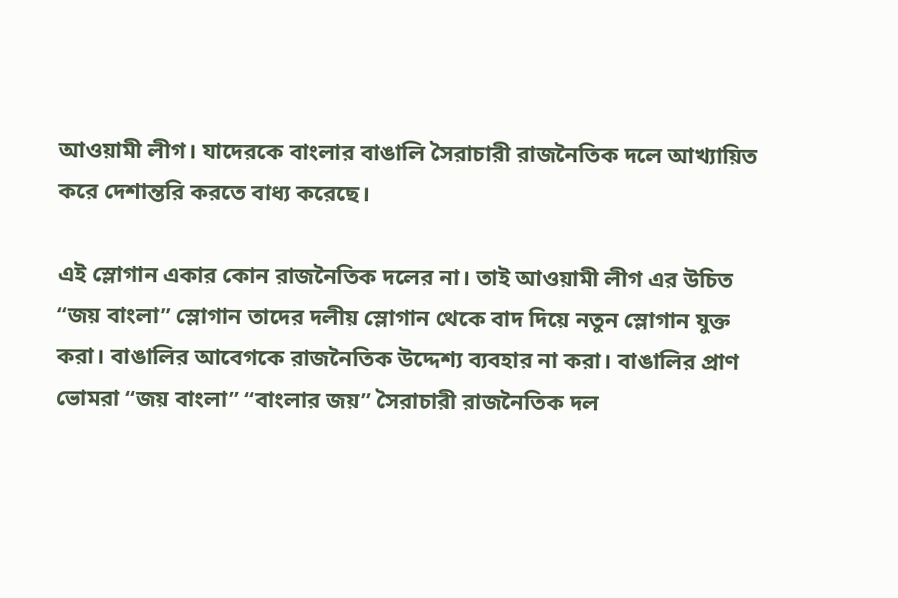আওয়ামী লীগ। যাদেরকে বাংলার বাঙালি সৈরাচারী রাজনৈতিক দলে আখ্যায়িত করে দেশান্তরি করতে বাধ্য করেছে।

এই স্লোগান একার কোন রাজনৈতিক দলের না। তাই আওয়ামী লীগ এর উচিত “জয় বাংলা” স্লোগান তাদের দলীয় স্লোগান থেকে বাদ দিয়ে নতুন স্লোগান যুক্ত করা। বাঙালির আবেগকে রাজনৈতিক উদ্দেশ্য ব্যবহার না করা। বাঙালির প্রাণ ভোমরা “জয় বাংলা” “বাংলার জয়” সৈরাচারী রাজনৈতিক দল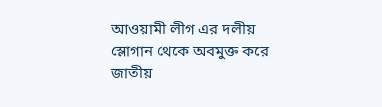আওয়ামী লীগ এর দলীয় স্লোগান থেকে অবমুক্ত করে জাতীয়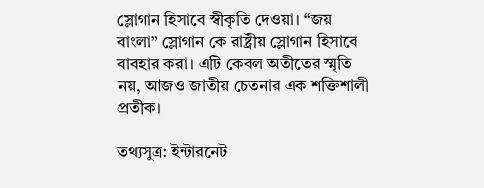স্লোগান হিসাবে স্বীকৃতি দেওয়া। “জয় বাংলা” স্লোগান কে রাষ্ট্রীয় স্লোগান হিসাবে বাবহার করা। এটি কেবল অতীতের স্মৃতি নয়, আজও জাতীয় চেতনার এক শক্তিশালী প্রতীক।

তথ্যসুত্র: ইন্টারনেট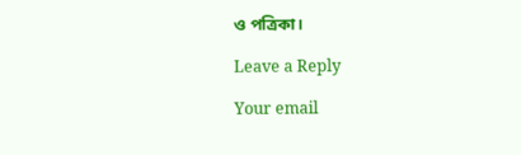ও পত্রিকা।

Leave a Reply

Your email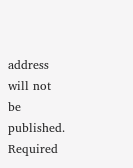address will not be published. Required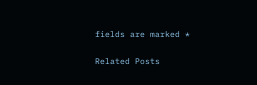fields are marked *

Related Posts